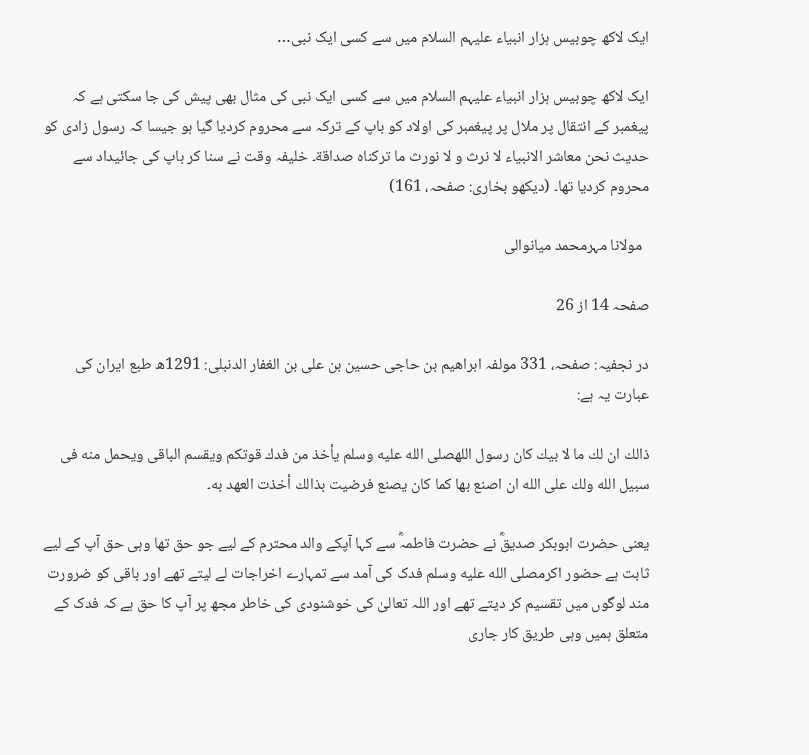ایک لاکھ چوبیس ہزار انبیاء علیہم السلام میں سے کسی ایک نبی…

ایک لاکھ چوبیس ہزار انبیاء علیہم السلام میں سے کسی ایک نبی کی مثال بھی پیش کی جا سکتی ہے کہ پیغمبر کے انتقال پر ملال پر پیغمبر کی اولاد کو باپ کے ترکہ سے محروم کردیا گیا ہو جیسا کہ رسول زادی کو حدیث نحن معاشر الانبياء لا نرث و لا نورث ما تركناه صداقة۔ خلیفہ وقت نے سنا کر باپ کی جائیداد سے محروم کردیا تھا۔ (دیکھو بخاری: صفحہ، 161)

  مولانا مہرمحمد میانوالی

صفحہ 14 از 26

در نجفیہ: صفحہ، 331 مولفہ ابراهیم بن حاجی حسین بن علی بن الغفار الدنبلی: 1291ھ طبع ایران کی عبارت یہ ہے:

ذالك ان لك ما لا بيك كان رسول اللهصلى الله عليه وسلم يأخذ من فدك قوتكم ويقسم الباقی ويحمل منه فی سبيل الله ولك على الله ان اصنع بها كما كان يصنع فرضیت بذالك أخذت العهد به۔

یعنی حضرت ابوبکر صدیقؓ نے حضرت فاطمہؓ سے کہا آپکے والد محترم کے لیے جو حق تھا وہی حق آپ کے لیے ثابت ہے حضور اکرمصلى الله عليه وسلم فدک کی آمد سے تمہارے اخراجات لے لیتے تھے اور باقی کو ضرورت مند لوگوں میں تقسیم کر دیتے تھے اور اللہ تعالیٰ کی خوشنودی کی خاطر مجھ پر آپ کا حق ہے کہ فدک کے متعلق ہمیں وہی طریق کار جاری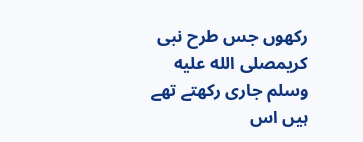رکھوں جس طرح نبی کریمصلى الله عليه وسلم جاری رکھتے تھے ہیں اس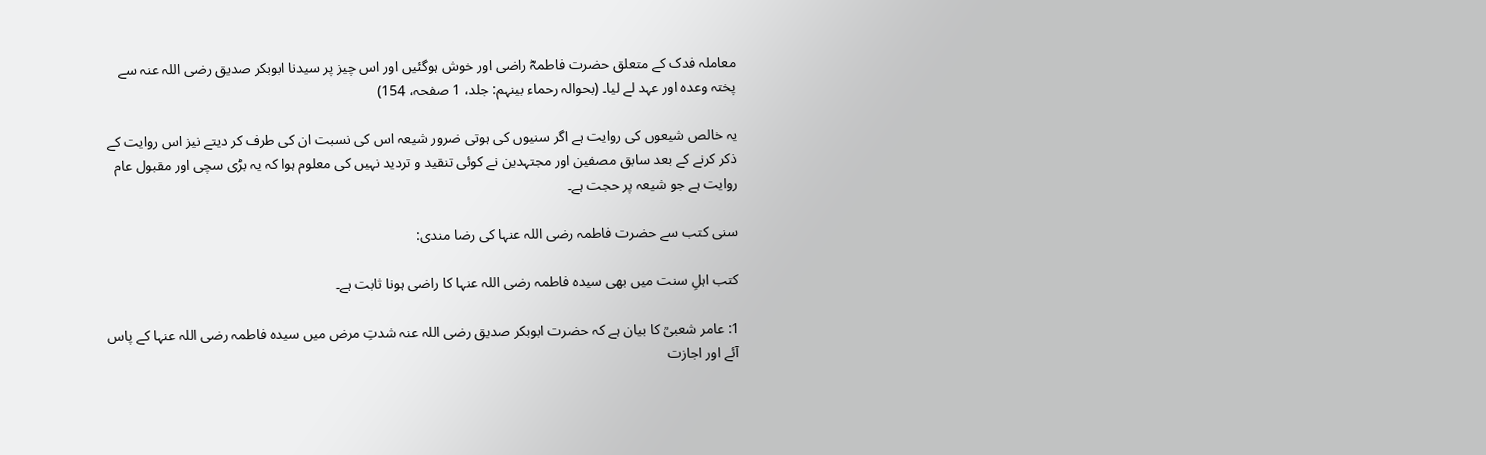معاملہ فدک کے متعلق حضرت فاطمہؓ راضی اور خوش ہوگئیں اور اس چیز پر سیدنا ابوبکر صدیق رضی اللہ عنہ سے پختہ وعدہ اور عہد لے لیا۔ (بحوالہ رحماء بینہم: جلد، 1 صفحہ، 154)

یہ خالص شیعوں کی روایت ہے اگر سنیوں کی ہوتی ضرور شیعہ اس کی نسبت ان کی طرف کر دیتے نیز اس روایت کے ذکر کرنے کے بعد سابق مصفین اور مجتہدین نے کوئی تنقید و تردید نہیں کی معلوم ہوا کہ یہ بڑی سچی اور مقبول عام روایت ہے جو شیعہ پر حجت ہے۔

سنی کتب سے حضرت فاطمہ رضی اللہ عنہا کی رضا مندی:

کتب اہلِ سنت میں بھی سیدہ فاطمہ رضی اللہ عنہا کا راضی ہونا ثابت ہے۔

1: عامر شعبیؒ کا بیان ہے کہ حضرت ابوبکر صدیق رضی اللہ عنہ شدتِ مرض میں سیدہ فاطمہ رضی اللہ عنہا کے پاس آئے اور اجازت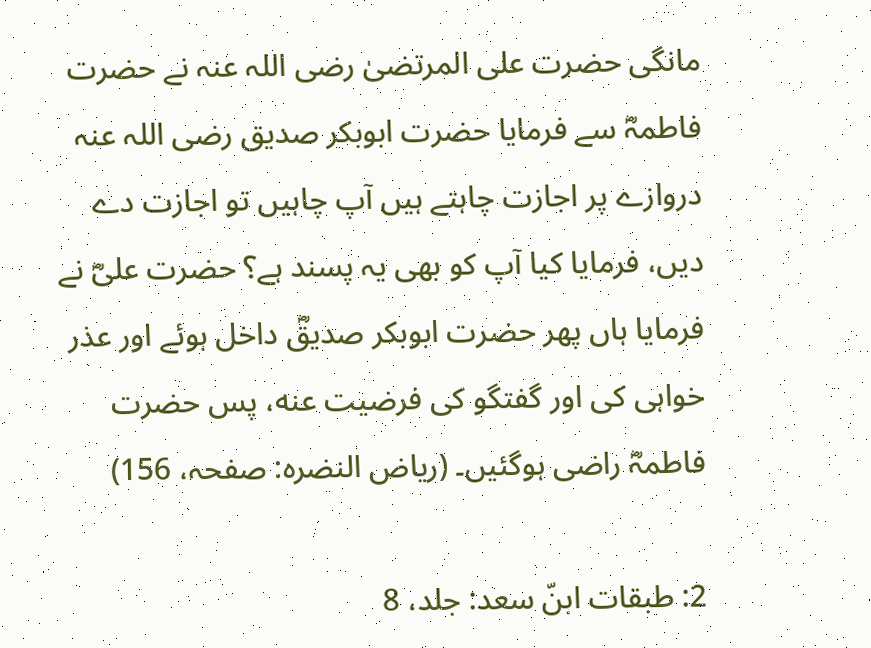مانگی حضرت علی المرتضیٰ رضی اللہ عنہ نے حضرت فاطمہؓ سے فرمایا حضرت ابوبکر صدیق رضی اللہ عنہ دروازے پر اجازت چاہتے ہیں آپ چاہیں تو اجازت دے دیں، فرمایا کیا آپ کو بھی یہ پسند ہے؟ حضرت علیؓ نے فرمایا ہاں پھر حضرت ابوبکر صدیقؓ داخل ہوئے اور عذر خواہی کی اور گفتگو کی فرضیت عنه، پس حضرت فاطمہؓ راضی ہوگئیں۔ (ریاض النضره: صفحہ، 156)

2: طبقات ابنّ سعد: جلد، 8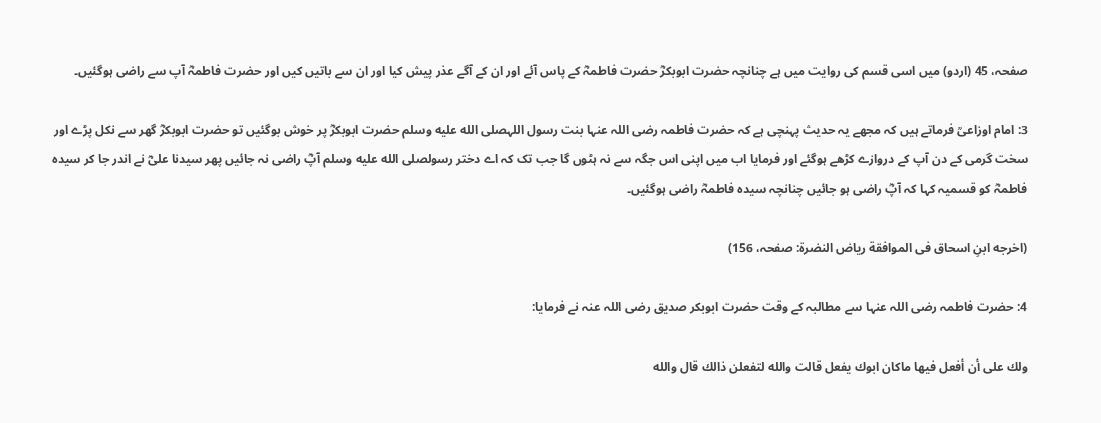صفحہ، 45 (اردو) میں اسی قسم کی روایت میں ہے چنانچہ حضرت ابوبکرؓ حضرت فاطمہؓ کے پاس آئے اور ان کے آگے عذر پیش کیا اور ان سے باتیں کیں اور حضرت فاطمہؓ آپ سے راضی ہوگئیں۔

3: امام اوزاعیؒ فرماتے ہیں کہ مجھے یہ حدیث پہنچی ہے کہ حضرت فاطمہ رضی اللہ عنہا بنت رسول اللہصلى الله عليه وسلم حضرت ابوبکرؓ پر خوش بوگںٔیں تو حضرت ابوبکرؓ گھر سے نکل پڑے اور سخت گرمی کے دن آپ کے دروازے کڑھے ہوگںٔے اور فرمایا اب میں اپنی اس جگہ سے نہ ہٹوں گا جب تک کہ اے دختر رسولصلى الله عليه وسلم آپؓ راضی نہ جائیں پھر سیدنا علیؓ نے اندر جا کر سیدہ فاطمہؓ کو قسمیہ کہا کہ آپؓ راضی ہو جائیں چنانچہ سیدہ فاطمہؓ راضی ہوگئیں۔

(اخرجه ابنِ اسحاق فی الموافقة رياض النضرة: صفحہ، 156)

4: حضرت فاطمہ رضی اللہ عنہا سے مطالبہ کے وقت حضرت ابوبکر صدیق رضی اللہ عنہ نے فرمایا:

ولك على أن أفعل فيها ماكان ابوك يفعل قالت والله لتفعلن ذالك قال والله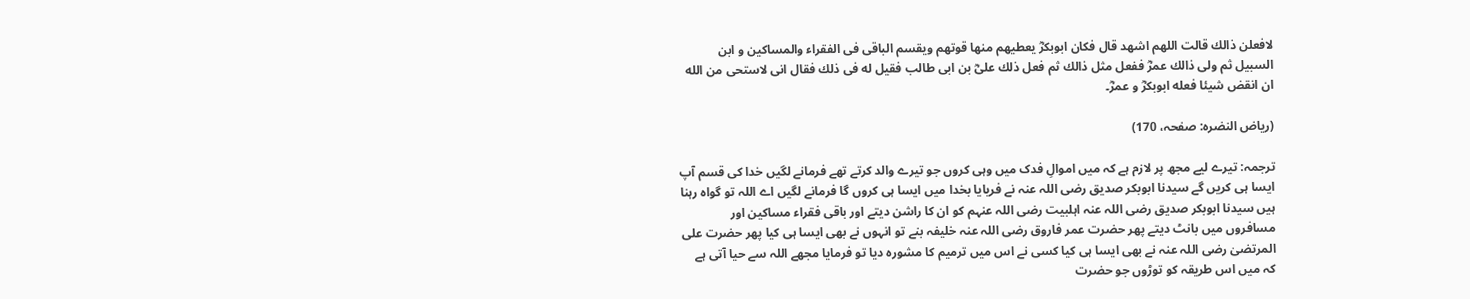لافعلن ذالك قالت اللهم اشهد قال فكان ابوبكرؓ يعطيهم منها قوتهم ویقسم الباقی فی الفقراء والمساكين و ابن السبيل ثم ولى ذالك عمرؓ ففعل مثل ذالك ثم فعل ذلك علیؓ بن ابی طالب فقيل له فی ذلك فقال انى لاستحی من الله ان انقض شيئا فعله ابوبكرؓ و عمرؓ۔

(ریاض النضرہ: صفحہ، 170)

ترجمہ: تیرے لیے مجھ پر لازم ہے کہ میں اموالِ فدک میں وہی کروں جو تیرے والد کرتے تھے فرمانے لگیں خدا کی قسم آپ ایسا ہی کریں گے سیدنا ابوبکر صدیق رضی اللہ عنہ نے فریایا بخدا میں ایسا ہی کروں گا فرمانے لگیں اے اللہ تو گواہ رہنا ہیں سیدنا ابوبکر صدیق رضی اللہ عنہ اہلبیت رضی اللہ عنہم کو ان کا راشن دیتے اور باقی فقراء مساکین اور مسافروں میں بانٹ دیتے پھر حضرت عمر فاروق رضی اللہ عنہ خلیفہ بنے تو انہوں نے بھی ایسا ہی کیا پھر حضرت علی المرتضیٰ رضی اللہ عنہ نے بھی ایسا ہی کیا کسی نے اس میں ترمیم کا مشورہ دیا تو فرمایا مجھے اللہ سے حیا آتی ہے کہ میں اس طریقہ کو توڑوں جو حضرت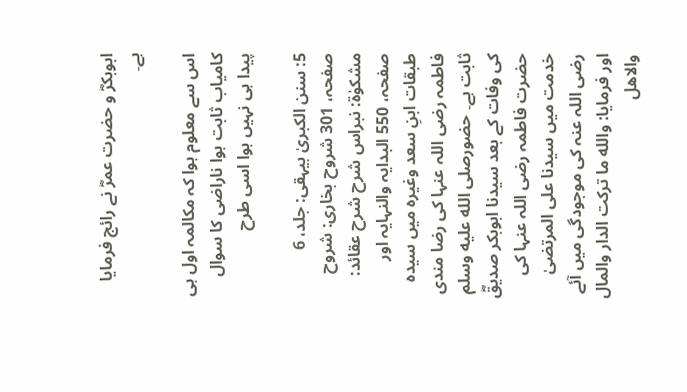ابوبکرؓ و حضرت عمرؓ نے رائج فرمایا ہے۔

اس سے معلوم ہوا کہ مکالمہ اول ہی کامیاب ثابت ہوا ناراضی کا سوال پیدا ہی نہیں ہوا اسی طرح

5: سنن الکبریٰ بیہقی: جلد، 6 صفحہ، 301 شروح بخاری: شروح مشكوٰۃ: نبراس شرح شرح عقائد: صفحہ، 550 البدايہ والنہایہ اور طبقات ابنِ سعد وغیرہ میں سیدہ فاطمہ رضی اللہ عنہا کی رضا مندی ثابت ہے۔ حضورصلى الله عليه وسلم کی وفات کے بعد سیدنا ابوبکر صدیقؓ حضرت فاطمہ رضی اللہ عنہا کی خدمت میں سیدنا علی المرتضیٰ رضی اللہ عنہ کی موجودگی میں آئے اور فرمایا: والله ما تركت الدار والمال والاھل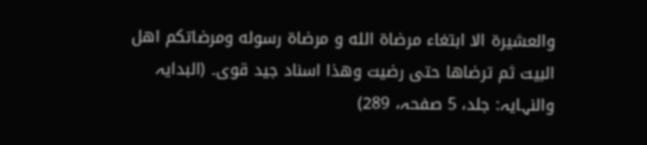والعشيرة الا ابتغاء مرضاة الله و مرضاۃ رسوله ومرضاتكم اهل البيت ثم ترضاها حتى رضيت وهذا اسناد جید قوی۔ (البدايہ والنہایہ: جلد، 5 صفحہ، 289)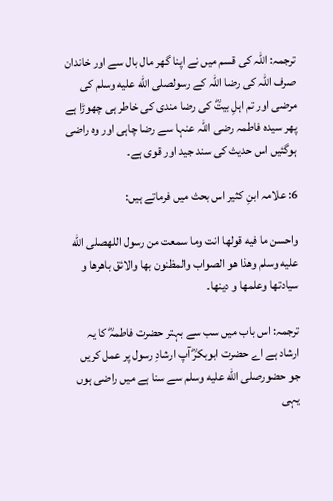ترجمہ: اللہ کی قسم میں نے اپنا گھر مال بال سے اور خاندان صرف اللہ کی رضا اللہ کے رسولصلى الله عليه وسلم کی مرضی اور تم اہلِ بیتؓ کی رضا مندی کی خاطر ہی چھوڑا ہے پھر سیدہ فاطمہ رضی اللہ عنہا سے رضا چاہی اور وہ راضی ہوگئیں اس حدیث کی سند جید اور قوی ہے۔

6: علامہ ابنِ کثیر اس بحث میں فرماتے ہیں:

واحسن ما فيه قولها انت وما سمعت من رسول اللهصلى الله عليه وسلم وهذا هو الصواب والمظنون بها والائق باهرها و سيادتها وعلمها و دينها۔

ترجمہ: اس باب میں سب سے بہتر حضرت فاطمہؓ کا یہ ارشاد ہے اے حضرت ابوبکرؓ آپ ارشادِ رسول پر عمل کریں جو حضورصلى الله عليه وسلم سے سنا ہے میں راضی ہوں یہی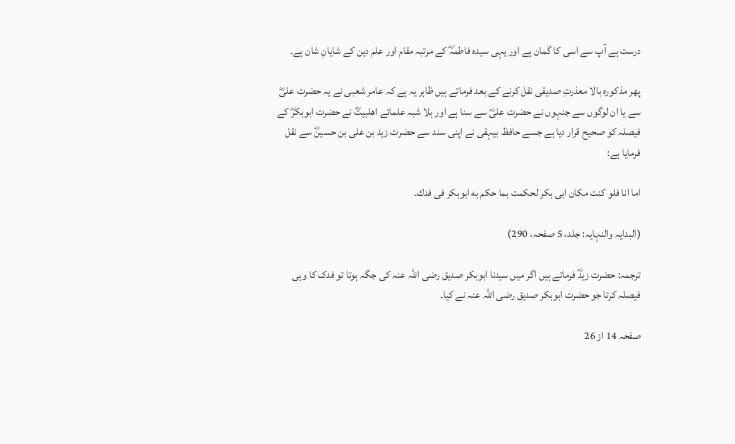درست ہے آپ سے اسی کا گمان ہے اور یہی سیدہ فاطمہؓ کے مرتبہ مقام اور علم دین کے شایانِ شان ہے۔

پھر مذکورہ بالا معذرتِ صدیقی نقل کرنے کے بعد فرماتے ہیں ظاہر یہ ہے کہ عامر شعبی نے یہ حضرت علیؓ سے یا ان لوگوں سے جنہوں نے حضرت علیؓ سے سنا ہے اور بلا شبہ علمائے اھلبیتؓ نے حضرت ابوبکرؓ کے فیصلہ کو صحیح قرار دیا ہے جسے حافظ بیہقی نے اپنی سند سے حضرت زید بن علی بن حسینؓ سے نقل فرمایا ہے:

اما انا فلو كنت مكان ابى بكر لحكمت بما حكم به ابوبكر فی فدك۔

(البدایہ والنہایہ: جلد، 5 صفحہ، 290)

ترجمہ: حضرت زیدؓ فرماتے ہیں اگر میں سیدنا ابوبکر صدیق رضی اللہ عنہ کی جگہ ہوتا تو فدک کا وہی فیصلہ کرتا جو حضرت ابوبکر صدیق رضی اللہ عنہ نے کیا۔

صفحہ 14 از 26